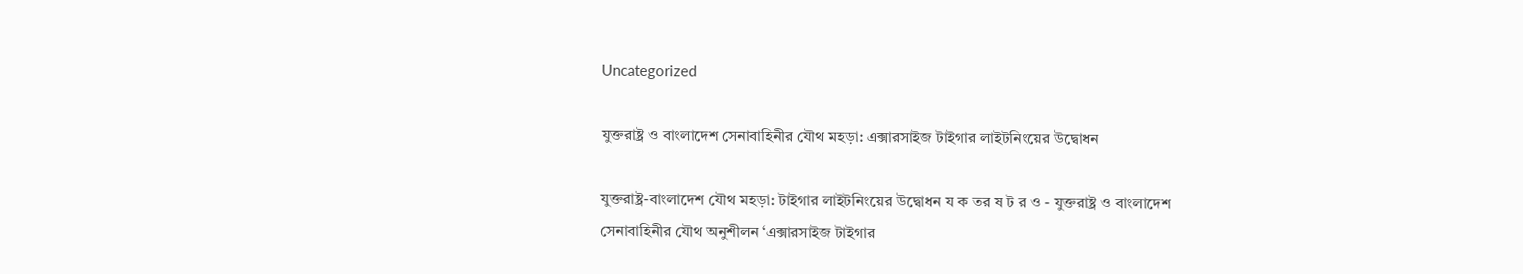Uncategorized

যুক্তরাষ্ট্র ও বাংলাদেশ সেনাবাহিনীর যৌথ মহড়া: এক্সারসাইজ টাইগার লাইটনিংয়ের উদ্বোধন

যুক্তরাষ্ট্র-বাংলাদেশ যৌথ মহড়া: টাইগার লাইটনিংয়ের উদ্বোধন য ক তর ষ ট র ও - যুক্তরাষ্ট্র ও বাংলাদেশ সেনাবাহিনীর যৌথ অনুশীলন ‘এক্সারসাইজ টাইগার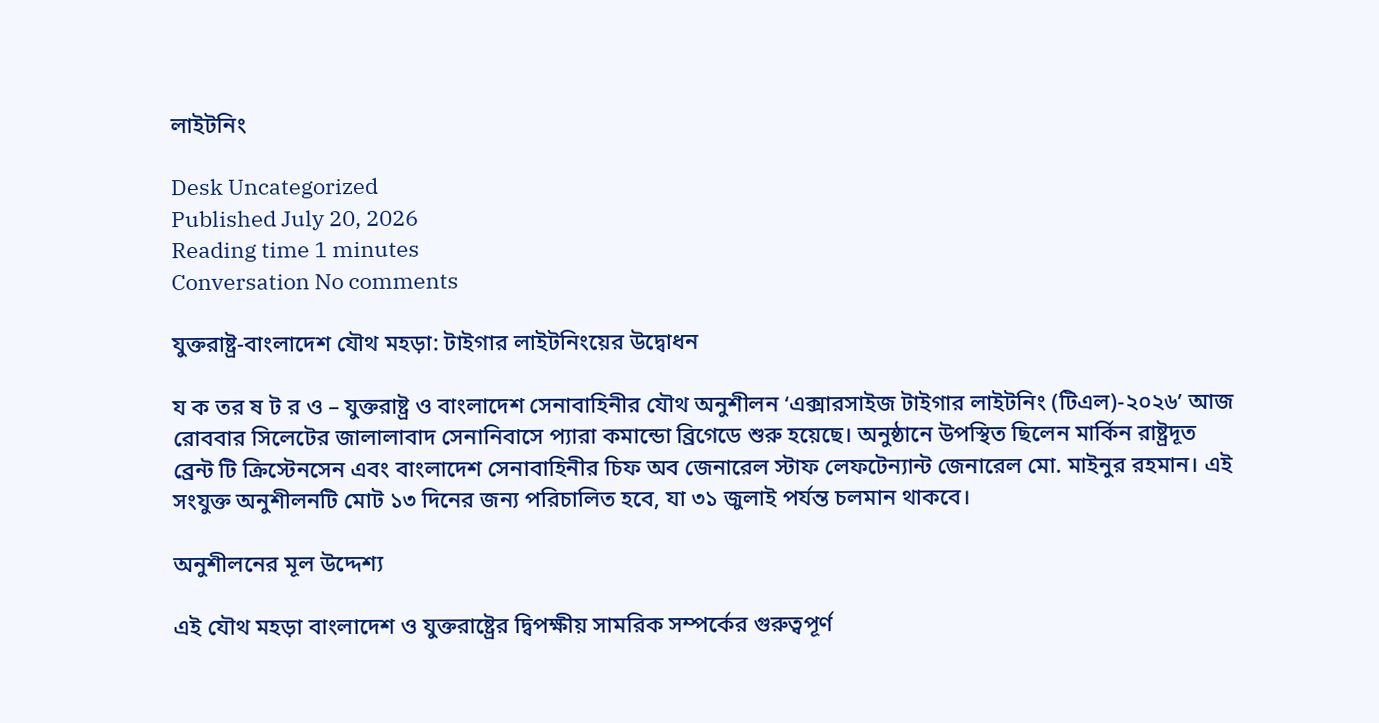লাইটনিং

Desk Uncategorized
Published July 20, 2026
Reading time 1 minutes
Conversation No comments

যুক্তরাষ্ট্র-বাংলাদেশ যৌথ মহড়া: টাইগার লাইটনিংয়ের উদ্বোধন

য ক তর ষ ট র ও – যুক্তরাষ্ট্র ও বাংলাদেশ সেনাবাহিনীর যৌথ অনুশীলন ‘এক্সারসাইজ টাইগার লাইটনিং (টিএল)-২০২৬’ আজ রোববার সিলেটের জালালাবাদ সেনানিবাসে প্যারা কমান্ডো ব্রিগেডে শুরু হয়েছে। অনুষ্ঠানে উপস্থিত ছিলেন মার্কিন রাষ্ট্রদূত ব্রেন্ট টি ক্রিস্টেনসেন এবং বাংলাদেশ সেনাবাহিনীর চিফ অব জেনারেল স্টাফ লেফটেন্যান্ট জেনারেল মো. মাইনুর রহমান। এই সংযুক্ত অনুশীলনটি মোট ১৩ দিনের জন্য পরিচালিত হবে, যা ৩১ জুলাই পর্যন্ত চলমান থাকবে।

অনুশীলনের মূল উদ্দেশ্য

এই যৌথ মহড়া বাংলাদেশ ও যুক্তরাষ্ট্রের দ্বিপক্ষীয় সামরিক সম্পর্কের গুরুত্বপূর্ণ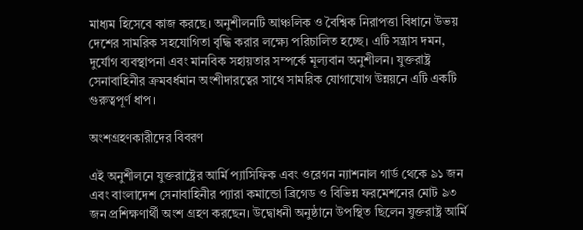মাধ্যম হিসেবে কাজ করছে। অনুশীলনটি আঞ্চলিক ও বৈশ্বিক নিরাপত্তা বিধানে উভয় দেশের সামরিক সহযোগিতা বৃদ্ধি করার লক্ষ্যে পরিচালিত হচ্ছে। এটি সন্ত্রাস দমন, দুর্যোগ ব্যবস্থাপনা এবং মানবিক সহায়তার সম্পর্কে মূল্যবান অনুশীলন। যুক্তরাষ্ট্র সেনাবাহিনীর ক্রমবর্ধমান অংশীদারত্বের সাথে সামরিক যোগাযোগ উন্নয়নে এটি একটি গুরুত্বপূর্ণ ধাপ।

অংশগ্রহণকারীদের বিবরণ

এই অনুশীলনে যুক্তরাষ্ট্রের আর্মি প্যাসিফিক এবং ওরেগন ন্যাশনাল গার্ড থেকে ৯১ জন এবং বাংলাদেশ সেনাবাহিনীর প্যারা কমান্ডো ব্রিগেড ও বিভিন্ন ফরমেশনের মোট ৯৩ জন প্রশিক্ষণার্থী অংশ গ্রহণ করছেন। উদ্বোধনী অনুষ্ঠানে উপস্থিত ছিলেন যুক্তরাষ্ট্র আর্মি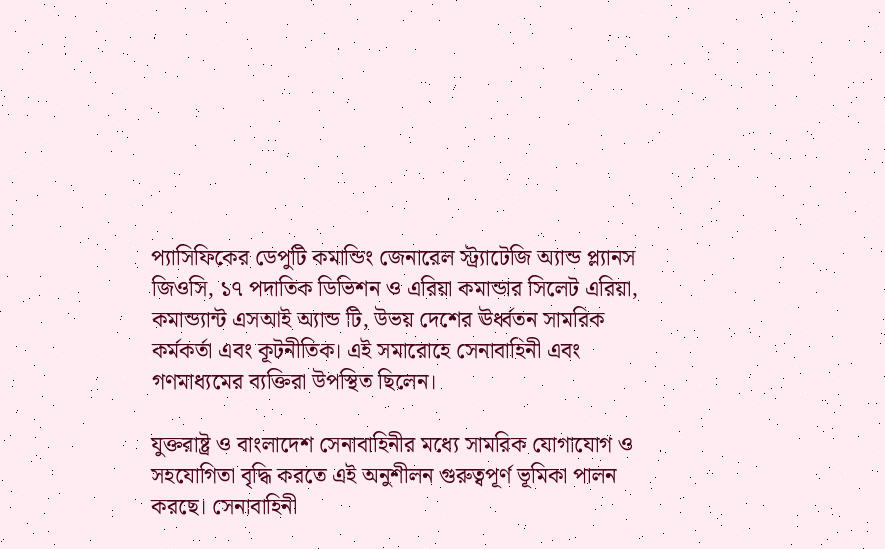প্যাসিফিকের ডেপুটি কমান্ডিং জেনারেল স্ট্র্যাটেজি অ্যান্ড প্ল্যানস জিওসি, ১৭ পদাতিক ডিভিশন ও এরিয়া কমান্ডার সিলেট এরিয়া, কমান্ড্যান্ট এসআই অ্যান্ড টি, উভয় দেশের ঊর্ধ্বতন সামরিক কর্মকর্তা এবং কূটনীতিক। এই সমারোহে সেনাবাহিনী এবং গণমাধ্যমের ব্যক্তিরা উপস্থিত ছিলেন।

যুক্তরাষ্ট্র ও বাংলাদেশ সেনাবাহিনীর মধ্যে সামরিক যোগাযোগ ও সহযোগিতা বৃদ্ধি করতে এই অনুশীলন গুরুত্বপূর্ণ ভূমিকা পালন করছে। সেনাবাহিনী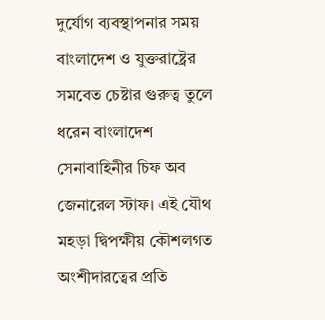দুর্যোগ ব্যবস্থাপনার সময় বাংলাদেশ ও যুক্তরাষ্ট্রের সমবেত চেষ্টার গুরুত্ব তুলে ধরেন বাংলাদেশ সেনাবাহিনীর চিফ অব জেনারেল স্টাফ। এই যৌথ মহড়া দ্বিপক্ষীয় কৌশলগত অংশীদারত্বের প্রতি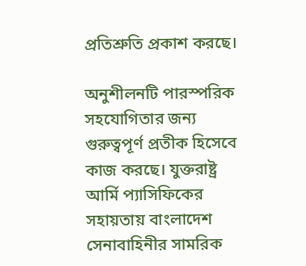প্রতিশ্রুতি প্রকাশ করছে।

অনুশীলনটি পারস্পরিক সহযোগিতার জন্য গুরুত্বপূর্ণ প্রতীক হিসেবে কাজ করছে। যুক্তরাষ্ট্র আর্মি প্যাসিফিকের সহায়তায় বাংলাদেশ সেনাবাহিনীর সামরিক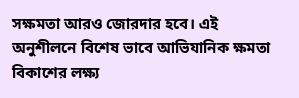সক্ষমতা আরও জোরদার হবে। এই অনুশীলনে বিশেষ ভাবে আভিযানিক ক্ষমতা বিকাশের লক্ষ্য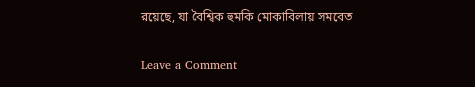রয়েছে, যা বৈশ্বিক হুমকি মোকাবিলায় সমবেত

Leave a Comment